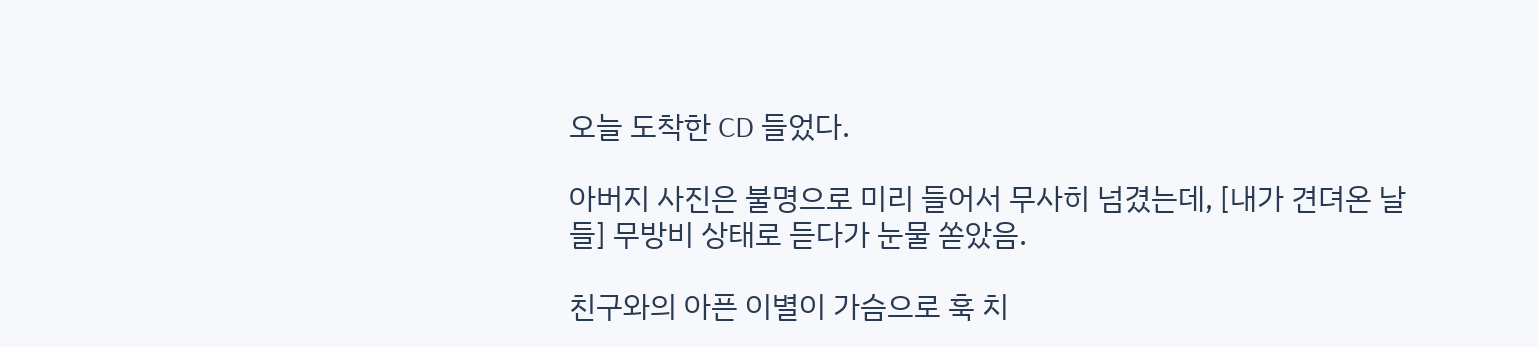오늘 도착한 CD 들었다.

아버지 사진은 불명으로 미리 들어서 무사히 넘겼는데, [내가 견뎌온 날들] 무방비 상태로 듣다가 눈물 쏟았음.

친구와의 아픈 이별이 가슴으로 훅 치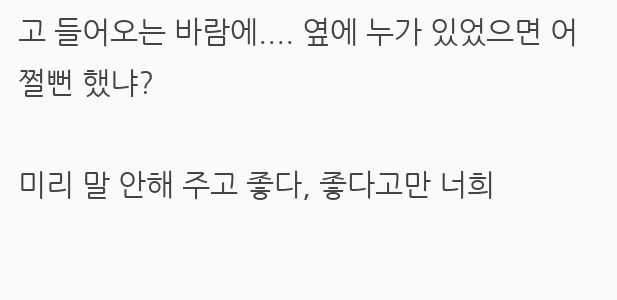고 들어오는 바람에.... 옆에 누가 있었으면 어쩔뻔 했냐?

미리 말 안해 주고 좋다, 좋다고만 너희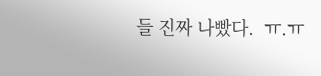들 진짜 나빴다.  ㅠ.ㅠ